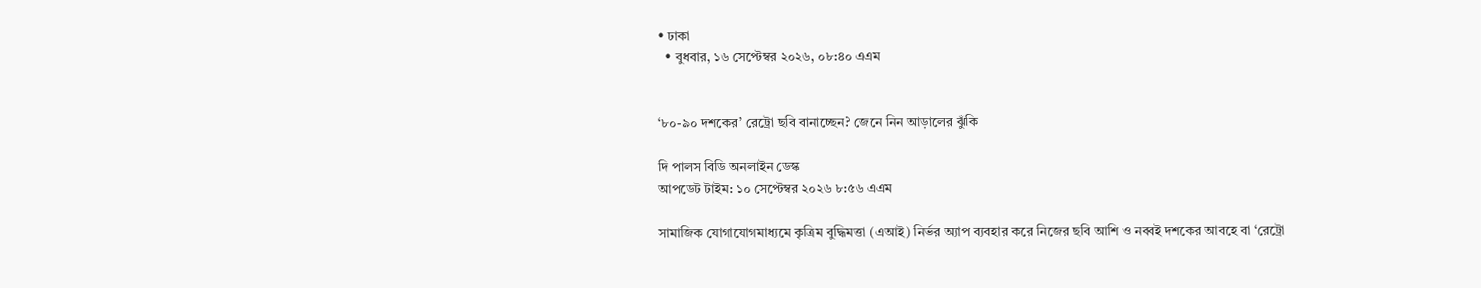• ঢাকা
  • বুধবার, ১৬ সেপ্টেম্বর ২০২৬, ০৮:৪০ এএম


‘৮০-৯০ দশকের’ রেট্রো ছবি বানাচ্ছেন? জেনে নিন আড়ালের ঝুঁকি

দি পালস বিডি অনলাইন ডেস্ক
আপডেট টাইম: ১০ সেপ্টেম্বর ২০২৬ ৮:৫৬ এএম

সামাজিক যোগাযোগমাধ্যমে কৃত্রিম বুদ্ধিমত্তা (এআই) নির্ভর অ্যাপ ব্যবহার করে নিজের ছবি আশি ও নব্বই দশকের আবহে বা ‘রেট্রো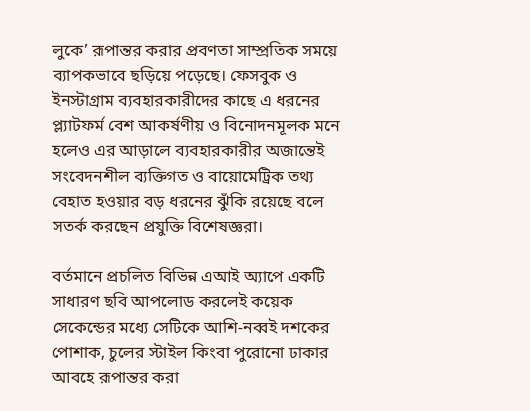লুকে’ রূপান্তর করার প্রবণতা সাম্প্রতিক সময়ে ব্যাপকভাবে ছড়িয়ে পড়েছে। ফেসবুক ও ইনস্টাগ্রাম ব্যবহারকারীদের কাছে এ ধরনের প্ল্যাটফর্ম বেশ আকর্ষণীয় ও বিনোদনমূলক মনে হলেও এর আড়ালে ব্যবহারকারীর অজান্তেই সংবেদনশীল ব্যক্তিগত ও বায়োমেট্রিক তথ্য বেহাত হওয়ার বড় ধরনের ঝুঁকি রয়েছে বলে সতর্ক করছেন প্রযুক্তি বিশেষজ্ঞরা।

বর্তমানে প্রচলিত বিভিন্ন এআই অ্যাপে একটি সাধারণ ছবি আপলোড করলেই কয়েক সেকেন্ডের মধ্যে সেটিকে আশি-নব্বই দশকের পোশাক, চুলের স্টাইল কিংবা পুরোনো ঢাকার আবহে রূপান্তর করা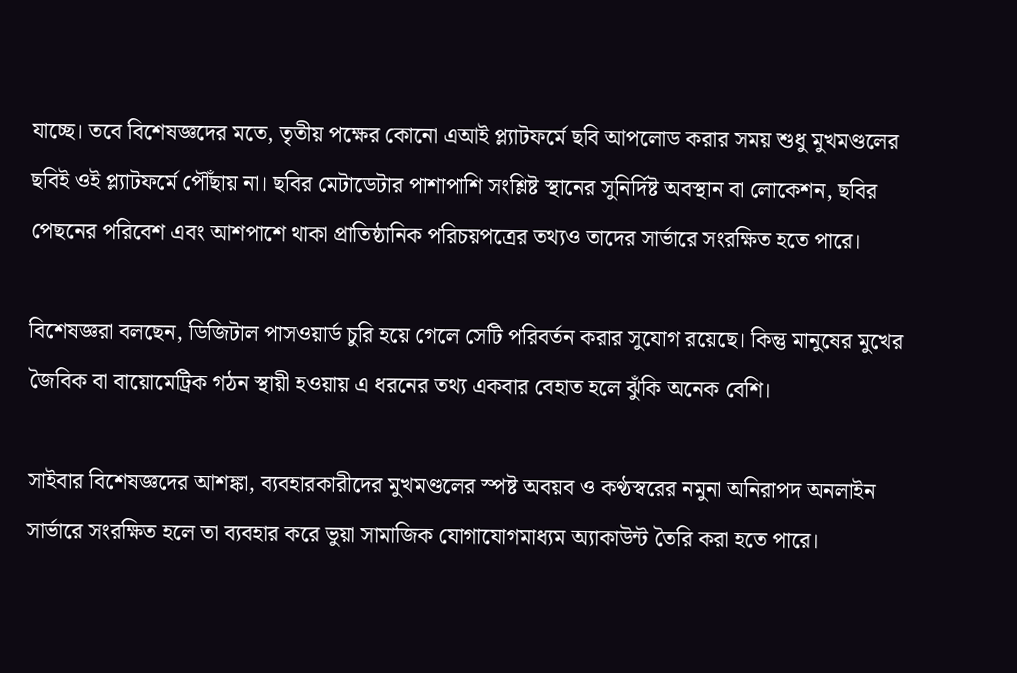যাচ্ছে। তবে বিশেষজ্ঞদের মতে, তৃতীয় পক্ষের কোনো এআই প্ল্যাটফর্মে ছবি আপলোড করার সময় শুধু মুখমণ্ডলের ছবিই ওই প্ল্যাটফর্মে পৌঁছায় না। ছবির মেটাডেটার পাশাপাশি সংশ্লিষ্ট স্থানের সুনির্দিষ্ট অবস্থান বা লোকেশন, ছবির পেছনের পরিবেশ এবং আশপাশে থাকা প্রাতিষ্ঠানিক পরিচয়পত্রের তথ্যও তাদের সার্ভারে সংরক্ষিত হতে পারে।

বিশেষজ্ঞরা বলছেন, ডিজিটাল পাসওয়ার্ড চুরি হয়ে গেলে সেটি পরিবর্তন করার সুযোগ রয়েছে। কিন্তু মানুষের মুখের জৈবিক বা বায়োমেট্রিক গঠন স্থায়ী হওয়ায় এ ধরনের তথ্য একবার বেহাত হলে ঝুঁকি অনেক বেশি।

সাইবার বিশেষজ্ঞদের আশঙ্কা, ব্যবহারকারীদের মুখমণ্ডলের স্পষ্ট অবয়ব ও কণ্ঠস্বরের নমুনা অনিরাপদ অনলাইন সার্ভারে সংরক্ষিত হলে তা ব্যবহার করে ভুয়া সামাজিক যোগাযোগমাধ্যম অ্যাকাউন্ট তৈরি করা হতে পারে।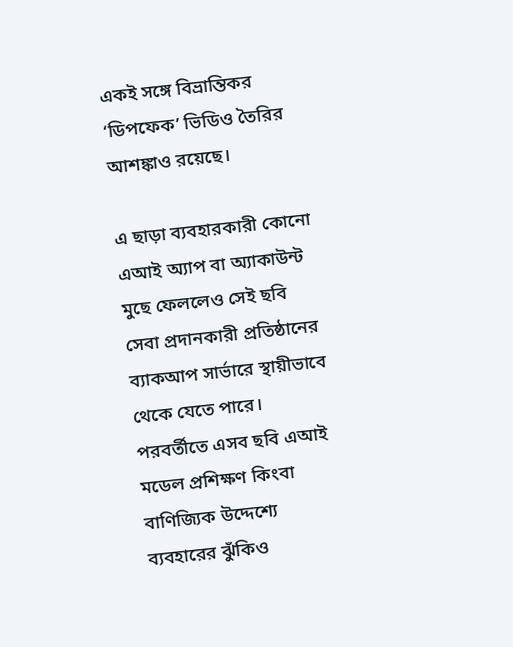একই সঙ্গে বিভ্রান্তিকর ‘ডিপফেক’ ভিডিও তৈরির আশঙ্কাও রয়েছে।

এ ছাড়া ব্যবহারকারী কোনো এআই অ্যাপ বা অ্যাকাউন্ট মুছে ফেললেও সেই ছবি সেবা প্রদানকারী প্রতিষ্ঠানের ব্যাকআপ সার্ভারে স্থায়ীভাবে থেকে যেতে পারে। পরবর্তীতে এসব ছবি এআই মডেল প্রশিক্ষণ কিংবা বাণিজ্যিক উদ্দেশ্যে ব্যবহারের ঝুঁকিও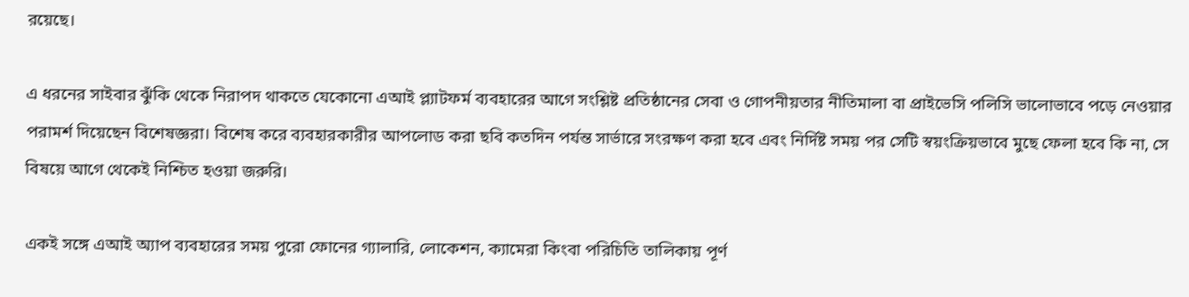রয়েছে।

এ ধরনের সাইবার ঝুঁকি থেকে নিরাপদ থাকতে যেকোনো এআই প্ল্যাটফর্ম ব্যবহারের আগে সংশ্লিষ্ট প্রতিষ্ঠানের সেবা ও গোপনীয়তার নীতিমালা বা প্রাইভেসি পলিসি ভালোভাবে পড়ে নেওয়ার পরামর্শ দিয়েছেন বিশেষজ্ঞরা। বিশেষ করে ব্যবহারকারীর আপলোড করা ছবি কতদিন পর্যন্ত সার্ভারে সংরক্ষণ করা হবে এবং নির্দিষ্ট সময় পর সেটি স্বয়ংক্রিয়ভাবে মুছে ফেলা হবে কি না, সে বিষয়ে আগে থেকেই নিশ্চিত হওয়া জরুরি।

একই সঙ্গে এআই অ্যাপ ব্যবহারের সময় পুরো ফোনের গ্যালারি, লোকেশন, ক্যামেরা কিংবা পরিচিতি তালিকায় পূর্ণ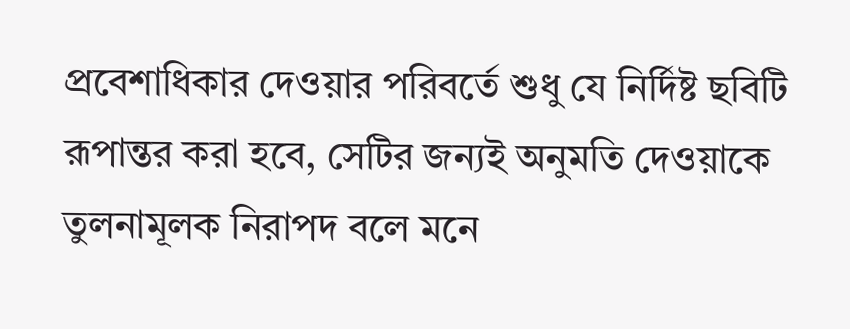প্রবেশাধিকার দেওয়ার পরিবর্তে শুধু যে নির্দিষ্ট ছবিটি রূপান্তর করা হবে, সেটির জন্যই অনুমতি দেওয়াকে তুলনামূলক নিরাপদ বলে মনে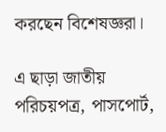করছেন বিশেষজ্ঞরা।

এ ছাড়া জাতীয় পরিচয়পত্র, পাসপোর্ট,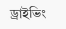ড্রাইভিং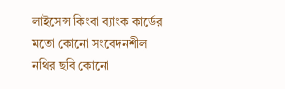লাইসেন্স কিংবা ব্যাংক কার্ডের মতো কোনো সংবেদনশীল নথির ছবি কোনো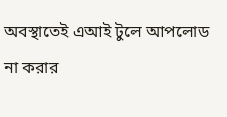অবস্থাতেই এআই টুলে আপলোড না করার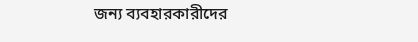জন্য ব্যবহারকারীদের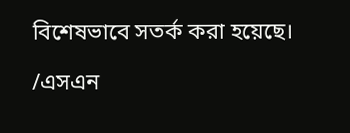বিশেষভাবে সতর্ক করা হয়েছে।

/এসএন